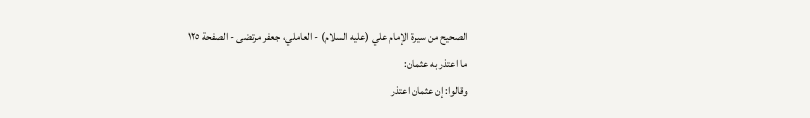الصحيح من سيرة الإمام علي (عليه السلام) - العاملي، جعفر مرتضى - الصفحة ١٢٥
ما اعتذر به عثمان:
وقالوا: إن عثمان اعتذر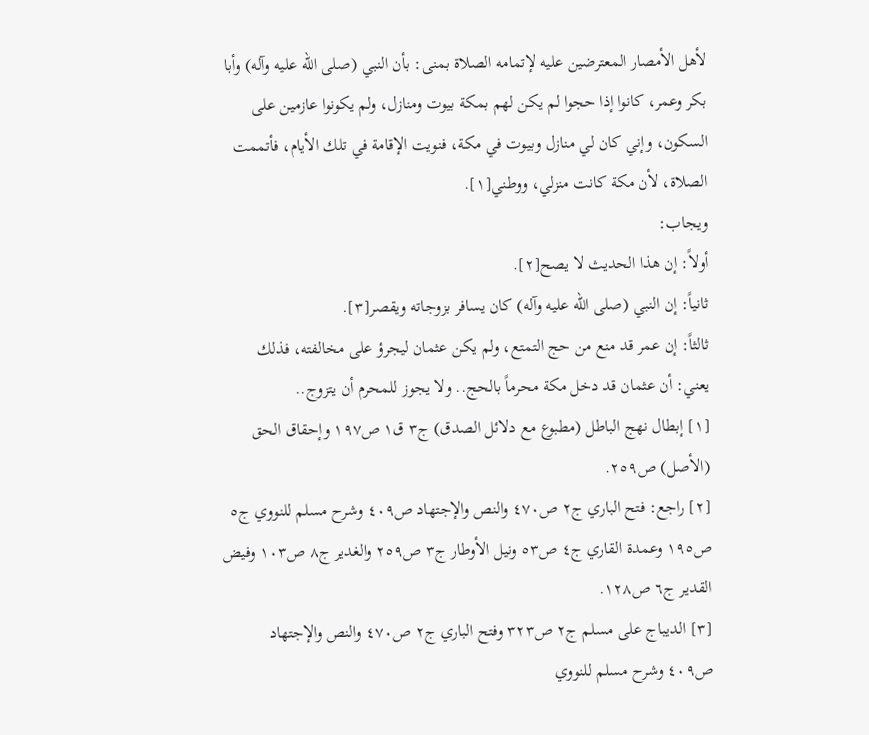لأهل الأمصار المعترضين عليه لإتمامه الصلاة بمنى: بأن النبي (صلى الله عليه وآله) وأبا بكر وعمر، كانوا إذا حجوا لم يكن لهم بمكة بيوت ومنازل، ولم يكونوا عازمين على السكون، وإني كان لي منازل وبيوت في مكة، فنويت الإقامة في تلك الأيام، فأتممت الصلاة، لأن مكة كانت منزلي، ووطني[١].
ويجاب:
أولاً: إن هذا الحديث لا يصح[٢].
ثانياً: إن النبي (صلى الله عليه وآله) كان يسافر بزوجاته ويقصر[٣].
ثالثاً: إن عمر قد منع من حج التمتع، ولم يكن عثمان ليجرؤ على مخالفته، فذلك يعني: أن عثمان قد دخل مكة محرماً بالحج.. ولا يجوز للمحرم أن يتزوج..
[١] إبطال نهج الباطل (مطبوع مع دلائل الصدق) ج٣ ق١ ص١٩٧ وإحقاق الحق (الأصل) ص٢٥٩.
[٢] راجع: فتح الباري ج٢ ص٤٧٠ والنص والإجتهاد ص٤٠٩ وشرح مسلم للنووي ج٥ ص١٩٥ وعمدة القاري ج٤ ص٥٣ ونيل الأوطار ج٣ ص٢٥٩ والغدير ج٨ ص١٠٣ وفيض القدير ج٦ ص١٢٨.
[٣] الديباج على مسلم ج٢ ص٣٢٣ وفتح الباري ج٢ ص٤٧٠ والنص والإجتهاد ص٤٠٩ وشرح مسلم للنووي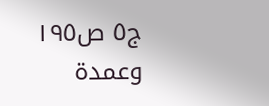ج٥ ص١٩٥ وعمدة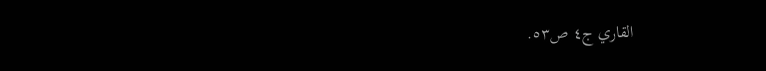القاري ج٤ ص٥٣.